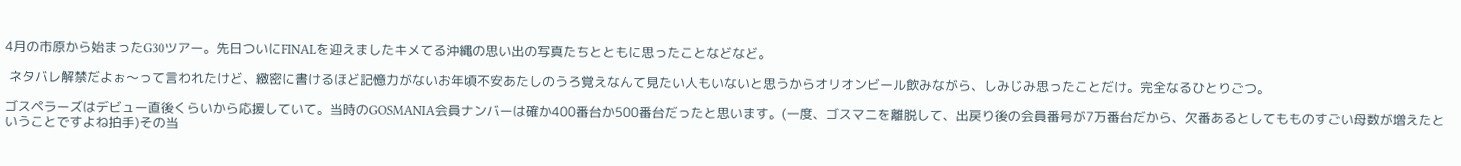4月の市原から始まったG30ツアー。先日ついにFINALを迎えましたキメてる沖縄の思い出の写真たちとともに思ったことなどなど。

 ネタバレ解禁だよぉ〜って言われたけど、緻密に書けるほど記憶力がないお年頃不安あたしのうろ覚えなんて見たい人もいないと思うからオリオンビール飲みながら、しみじみ思ったことだけ。完全なるひとりごつ。

ゴスペラーズはデビュー直後くらいから応援していて。当時のGOSMANIA会員ナンバーは確か400番台か500番台だったと思います。(一度、ゴスマニを離脱して、出戻り後の会員番号が7万番台だから、欠番あるとしてもものすごい母数が増えたということですよね拍手)その当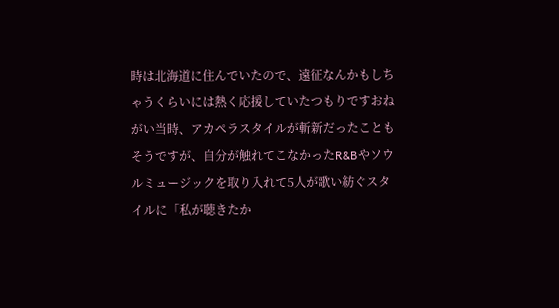時は北海道に住んでいたので、遠征なんかもしちゃうくらいには熱く応援していたつもりですおねがい当時、アカペラスタイルが斬新だったこともそうですが、自分が触れてこなかったR&Bやソウルミュージックを取り入れて5人が歌い紡ぐスタイルに「私が聴きたか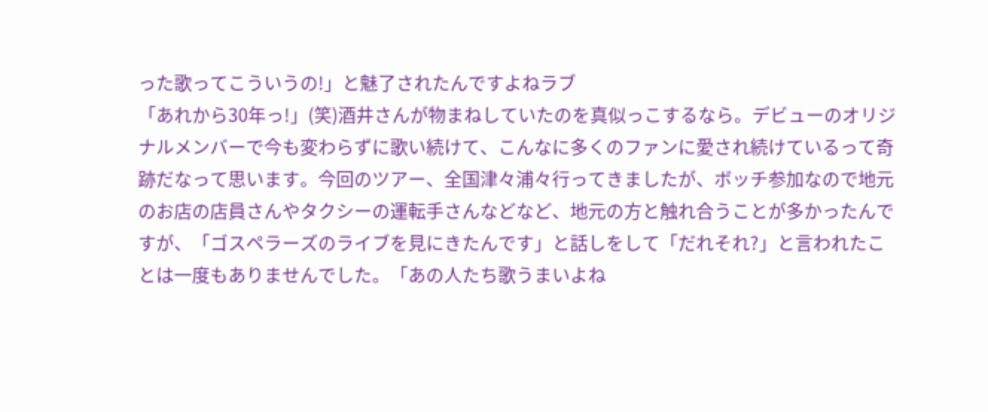った歌ってこういうの!」と魅了されたんですよねラブ
「あれから30年っ!」(笑)酒井さんが物まねしていたのを真似っこするなら。デビューのオリジナルメンバーで今も変わらずに歌い続けて、こんなに多くのファンに愛され続けているって奇跡だなって思います。今回のツアー、全国津々浦々行ってきましたが、ボッチ参加なので地元のお店の店員さんやタクシーの運転手さんなどなど、地元の方と触れ合うことが多かったんですが、「ゴスペラーズのライブを見にきたんです」と話しをして「だれそれ?」と言われたことは一度もありませんでした。「あの人たち歌うまいよね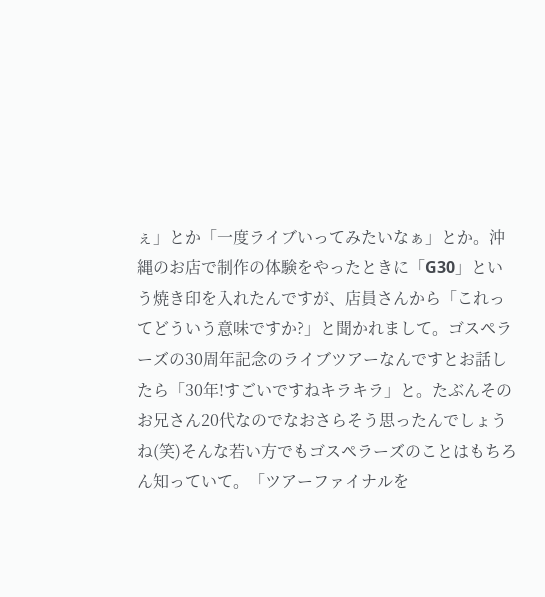ぇ」とか「一度ライブいってみたいなぁ」とか。沖縄のお店で制作の体験をやったときに「G30」という焼き印を入れたんですが、店員さんから「これってどういう意味ですか?」と聞かれまして。ゴスペラーズの30周年記念のライブツアーなんですとお話したら「30年!すごいですねキラキラ」と。たぶんそのお兄さん20代なのでなおさらそう思ったんでしょうね(笑)そんな若い方でもゴスペラーズのことはもちろん知っていて。「ツアーファイナルを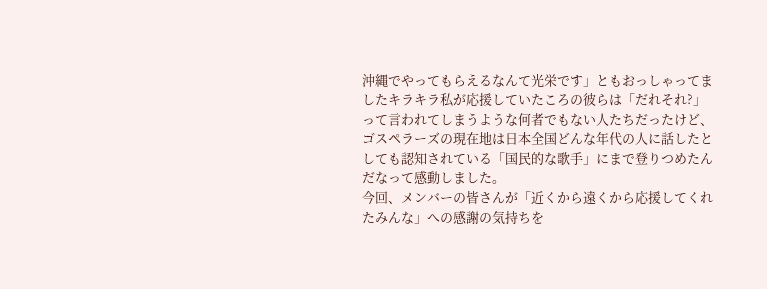沖縄でやってもらえるなんて光栄です」ともおっしゃってましたキラキラ私が応援していたころの彼らは「だれそれ?」って言われてしまうような何者でもない人たちだったけど、ゴスペラーズの現在地は日本全国どんな年代の人に話したとしても認知されている「国民的な歌手」にまで登りつめたんだなって感動しました。
今回、メンバーの皆さんが「近くから遠くから応援してくれたみんな」への感謝の気持ちを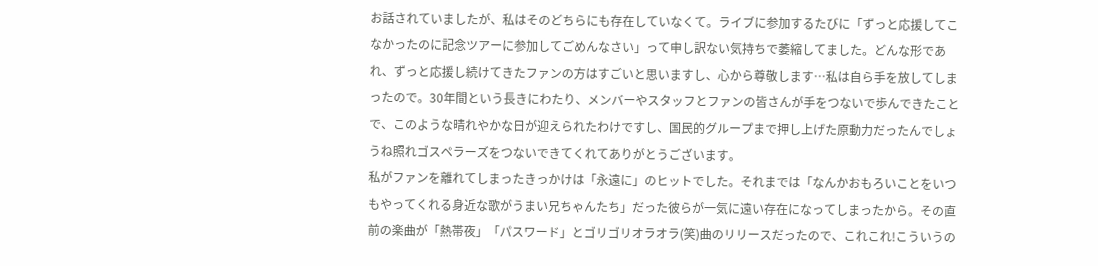お話されていましたが、私はそのどちらにも存在していなくて。ライブに参加するたびに「ずっと応援してこなかったのに記念ツアーに参加してごめんなさい」って申し訳ない気持ちで萎縮してました。どんな形であれ、ずっと応援し続けてきたファンの方はすごいと思いますし、心から尊敬します…私は自ら手を放してしまったので。30年間という長きにわたり、メンバーやスタッフとファンの皆さんが手をつないで歩んできたことで、このような晴れやかな日が迎えられたわけですし、国民的グループまで押し上げた原動力だったんでしょうね照れゴスペラーズをつないできてくれてありがとうございます。
私がファンを離れてしまったきっかけは「永遠に」のヒットでした。それまでは「なんかおもろいことをいつもやってくれる身近な歌がうまい兄ちゃんたち」だった彼らが一気に遠い存在になってしまったから。その直前の楽曲が「熱帯夜」「パスワード」とゴリゴリオラオラ(笑)曲のリリースだったので、これこれ!こういうの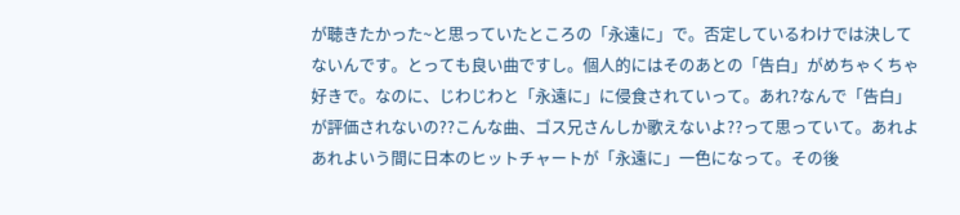が聴きたかった~と思っていたところの「永遠に」で。否定しているわけでは決してないんです。とっても良い曲ですし。個人的にはそのあとの「告白」がめちゃくちゃ好きで。なのに、じわじわと「永遠に」に侵食されていって。あれ?なんで「告白」が評価されないの??こんな曲、ゴス兄さんしか歌えないよ??って思っていて。あれよあれよいう間に日本のヒットチャートが「永遠に」一色になって。その後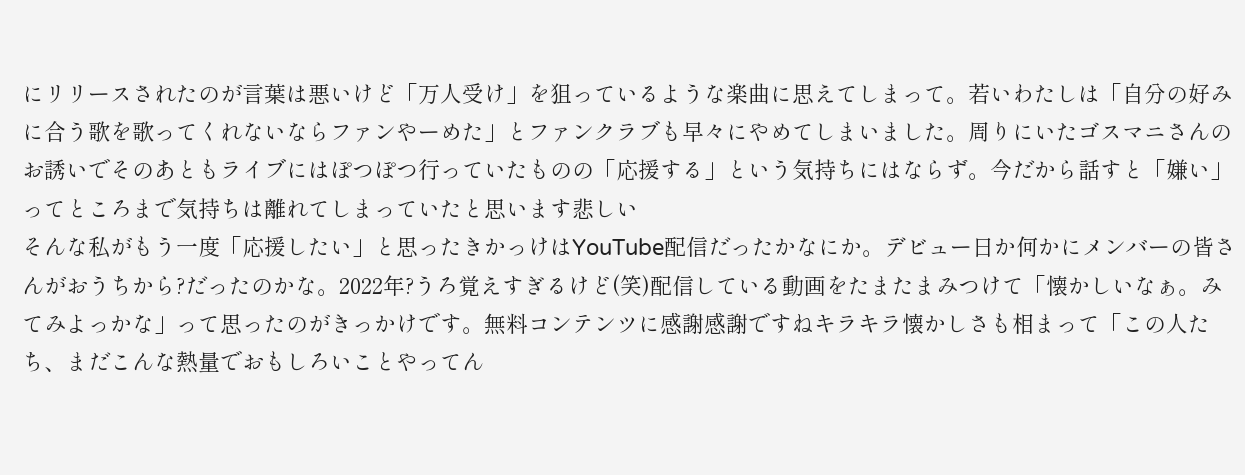にリリースされたのが言葉は悪いけど「万人受け」を狙っているような楽曲に思えてしまって。若いわたしは「自分の好みに合う歌を歌ってくれないならファンやーめた」とファンクラブも早々にやめてしまいました。周りにいたゴスマニさんのお誘いでそのあともライブにはぽつぽつ行っていたものの「応援する」という気持ちにはならず。今だから話すと「嫌い」ってところまで気持ちは離れてしまっていたと思います悲しい
そんな私がもう一度「応援したい」と思ったきかっけはYouTube配信だったかなにか。デビュー日か何かにメンバーの皆さんがおうちから?だったのかな。2022年?うろ覚えすぎるけど(笑)配信している動画をたまたまみつけて「懐かしいなぁ。みてみよっかな」って思ったのがきっかけです。無料コンテンツに感謝感謝ですねキラキラ懐かしさも相まって「この人たち、まだこんな熱量でおもしろいことやってん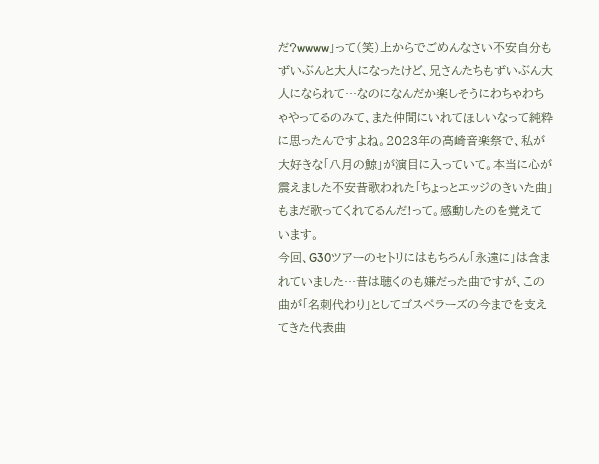だ?wwww」って(笑)上からでごめんなさい不安自分もずいぶんと大人になったけど、兄さんたちもずいぶん大人になられて…なのになんだか楽しそうにわちゃわちゃやってるのみて、また仲間にいれてほしいなって純粋に思ったんですよね。2023年の高崎音楽祭で、私が大好きな「八月の鯨」が演目に入っていて。本当に心が震えました不安昔歌われた「ちょっとエッジのきいた曲」もまだ歌ってくれてるんだ!って。感動したのを覚えています。
今回、G30ツアーのセトリにはもちろん「永遠に」は含まれていました…昔は聴くのも嫌だった曲ですが、この曲が「名刺代わり」としてゴスペラーズの今までを支えてきた代表曲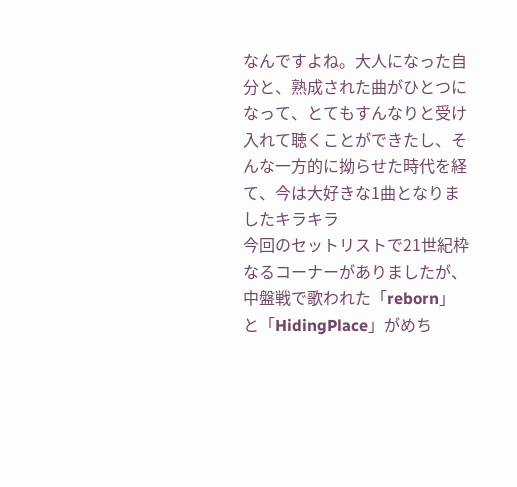なんですよね。大人になった自分と、熟成された曲がひとつになって、とてもすんなりと受け入れて聴くことができたし、そんな一方的に拗らせた時代を経て、今は大好きな1曲となりましたキラキラ
今回のセットリストで21世紀枠なるコーナーがありましたが、中盤戦で歌われた「reborn」と「HidingPlace」がめち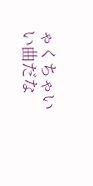ゃくちゃいい曲だな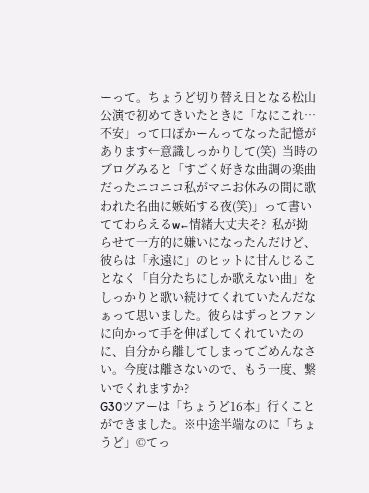ーって。ちょうど切り替え日となる松山公演で初めてきいたときに「なにこれ…不安」って口ぽかーんってなった記憶があります←意識しっかりして(笑)  当時のブログみると「すごく好きな曲調の楽曲だったニコニコ私がマニお休みの間に歌われた名曲に嫉妬する夜(笑)」って書いててわらえるw←情緒大丈夫そ?  私が拗らせて一方的に嫌いになったんだけど、彼らは「永遠に」のヒットに甘んじることなく「自分たちにしか歌えない曲」をしっかりと歌い続けてくれていたんだなぁって思いました。彼らはずっとファンに向かって手を伸ばしてくれていたのに、自分から離してしまってごめんなさい。今度は離さないので、もう一度、繋いでくれますか?
G30ツアーは「ちょうど16本」行くことができました。※中途半端なのに「ちょうど」©てっ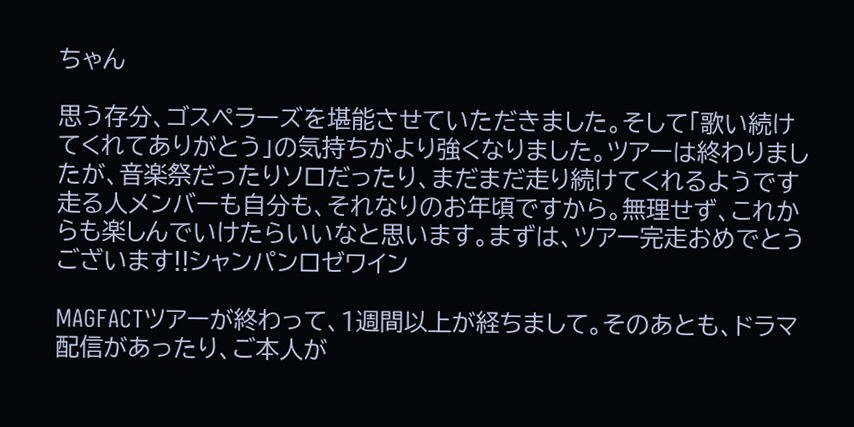ちゃん

思う存分、ゴスペラーズを堪能させていただきました。そして「歌い続けてくれてありがとう」の気持ちがより強くなりました。ツアーは終わりましたが、音楽祭だったりソロだったり、まだまだ走り続けてくれるようです走る人メンバーも自分も、それなりのお年頃ですから。無理せず、これからも楽しんでいけたらいいなと思います。まずは、ツアー完走おめでとうございます!!シャンパンロゼワイン

MAGFACTツアーが終わって、1週間以上が経ちまして。そのあとも、ドラマ配信があったり、ご本人が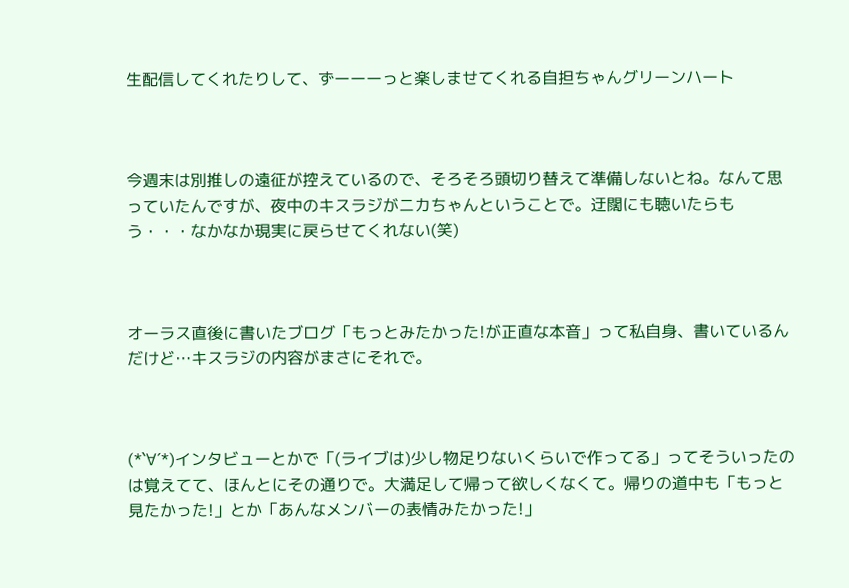生配信してくれたりして、ずーーーっと楽しませてくれる自担ちゃんグリーンハート



今週末は別推しの遠征が控えているので、そろそろ頭切り替えて準備しないとね。なんて思っていたんですが、夜中のキスラジがニカちゃんということで。迂闊にも聴いたらもう・・・なかなか現実に戻らせてくれない(笑)



オーラス直後に書いたブログ「もっとみたかった!が正直な本音」って私自身、書いているんだけど…キスラジの内容がまさにそれで。



(*`∀´*)インタビューとかで「(ライブは)少し物足りないくらいで作ってる」ってそういったのは覚えてて、ほんとにその通りで。大満足して帰って欲しくなくて。帰りの道中も「もっと見たかった!」とか「あんなメンバーの表情みたかった!」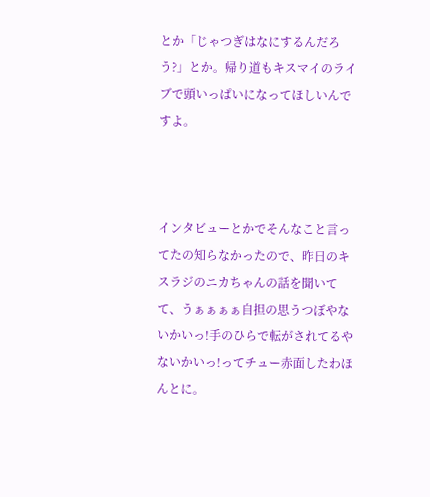とか「じゃつぎはなにするんだろう?」とか。帰り道もキスマイのライブで頭いっぱいになってほしいんですよ。



インタビューとかでそんなこと言ってたの知らなかったので、昨日のキスラジのニカちゃんの話を聞いてて、うぁぁぁぁ自担の思うつぼやないかいっ!手のひらで転がされてるやないかいっ!ってチュー赤面したわほんとに。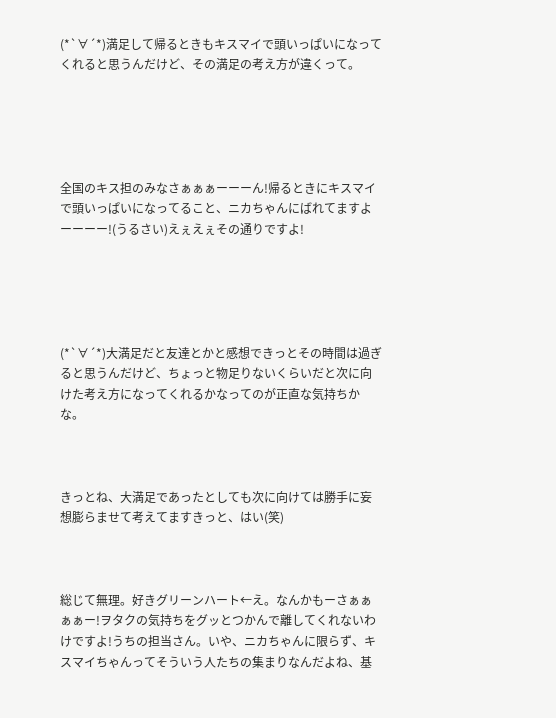(*`∀´*)満足して帰るときもキスマイで頭いっぱいになってくれると思うんだけど、その満足の考え方が違くって。





全国のキス担のみなさぁぁぁーーーん!帰るときにキスマイで頭いっぱいになってること、ニカちゃんにばれてますよーーーー!(うるさい)えぇえぇその通りですよ!





(*`∀´*)大満足だと友達とかと感想できっとその時間は過ぎると思うんだけど、ちょっと物足りないくらいだと次に向けた考え方になってくれるかなってのが正直な気持ちかな。



きっとね、大満足であったとしても次に向けては勝手に妄想膨らませて考えてますきっと、はい(笑)



総じて無理。好きグリーンハート←え。なんかもーさぁぁぁぁー!ヲタクの気持ちをグッとつかんで離してくれないわけですよ!うちの担当さん。いや、ニカちゃんに限らず、キスマイちゃんってそういう人たちの集まりなんだよね、基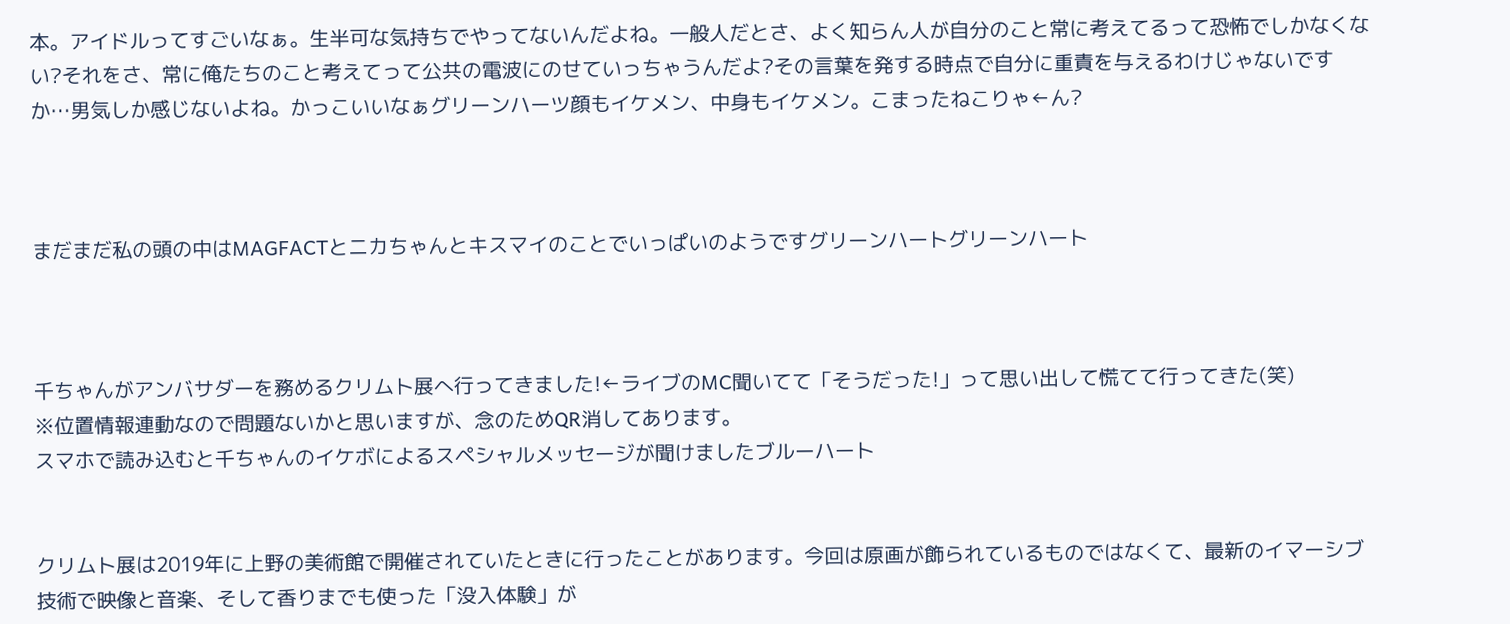本。アイドルってすごいなぁ。生半可な気持ちでやってないんだよね。一般人だとさ、よく知らん人が自分のこと常に考えてるって恐怖でしかなくない?それをさ、常に俺たちのこと考えてって公共の電波にのせていっちゃうんだよ?その言葉を発する時点で自分に重責を与えるわけじゃないですか…男気しか感じないよね。かっこいいなぁグリーンハーツ顔もイケメン、中身もイケメン。こまったねこりゃ←ん?



まだまだ私の頭の中はMAGFACTとニカちゃんとキスマイのことでいっぱいのようですグリーンハートグリーンハート



千ちゃんがアンバサダーを務めるクリムト展へ行ってきました!←ライブのMC聞いてて「そうだった!」って思い出して慌てて行ってきた(笑)
※位置情報連動なので問題ないかと思いますが、念のためQR消してあります。
スマホで読み込むと千ちゃんのイケボによるスペシャルメッセージが聞けましたブルーハート


クリムト展は2019年に上野の美術館で開催されていたときに行ったことがあります。今回は原画が飾られているものではなくて、最新のイマーシブ技術で映像と音楽、そして香りまでも使った「没入体験」が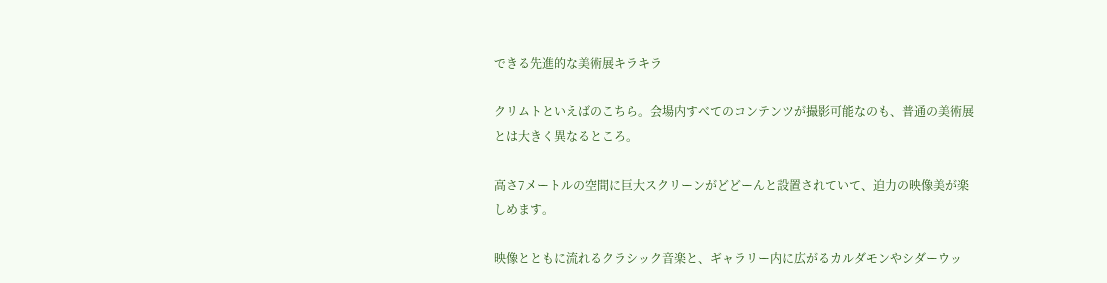できる先進的な美術展キラキラ

クリムトといえばのこちら。会場内すべてのコンテンツが撮影可能なのも、普通の美術展とは大きく異なるところ。

高さ7メートルの空間に巨大スクリーンがどどーんと設置されていて、迫力の映像美が楽しめます。

映像とともに流れるクラシック⾳楽と、ギャラリー内に広がるカルダモンやシダーウッ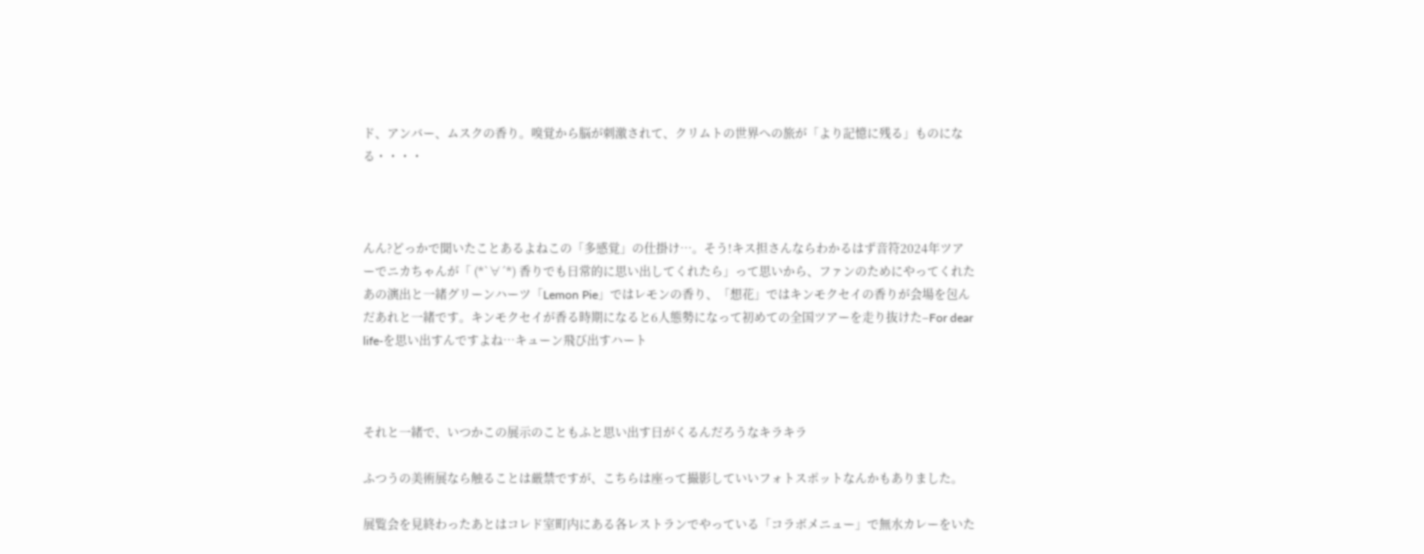ド、アンバー、ムスクの香り。嗅覚から脳が刺激されて、クリムトの世界への旅が「より記憶に残る」ものになる・・・・



んん?どっかで聞いたことあるよねこの「多感覚」の仕掛け…。そう!キス担さんならわかるはず音符2024年ツアーでニカちゃんが「 (*`∀´*) 香りでも日常的に思い出してくれたら」って思いから、ファンのためにやってくれたあの演出と一緒グリーンハーツ「Lemon Pie」ではレモンの香り、「想花」ではキンモクセイの香りが会場を包んだあれと一緒です。キンモクセイが香る時期になると6人態勢になって初めての全国ツアーを走り抜けた–For dear life-を思い出すんですよね…キューン飛び出すハート



それと一緒で、いつかこの展示のこともふと思い出す日がくるんだろうなキラキラ

ふつうの美術展なら触ることは厳禁ですが、こちらは座って撮影していいフォトスポットなんかもありました。

展覧会を見終わったあとはコレド室町内にある各レストランでやっている「コラボメニュー」で無水カレーをいた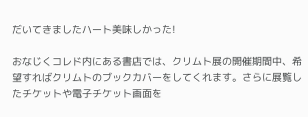だいてきましたハート美味しかった!

おなじくコレド内にある書店では、クリムト展の開催期間中、希望すればクリムトのブックカバーをしてくれます。さらに展覧したチケットや電子チケット画面を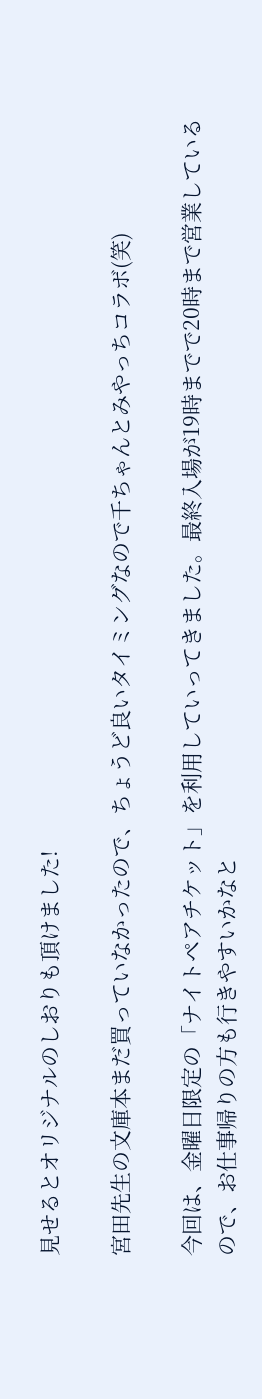見せるとオリジナルのしおりも頂けました!

宮田先生の文庫本まだ買っていなかったので、ちょうど良いタイミングなので千ちゃんとみやっちコラボ(笑)

今回は、金曜日限定の「ナイトペアチケット」を利用していってきました。最終入場が19時までで20時まで営業しているので、お仕事帰りの方も行きやすいかなと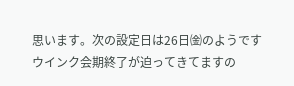思います。次の設定日は26日㈮のようですウインク会期終了が迫ってきてますの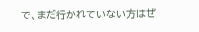で、まだ行かれていない方はぜ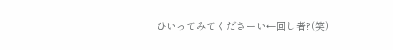ひいってみてくださーい←回し者?(笑)